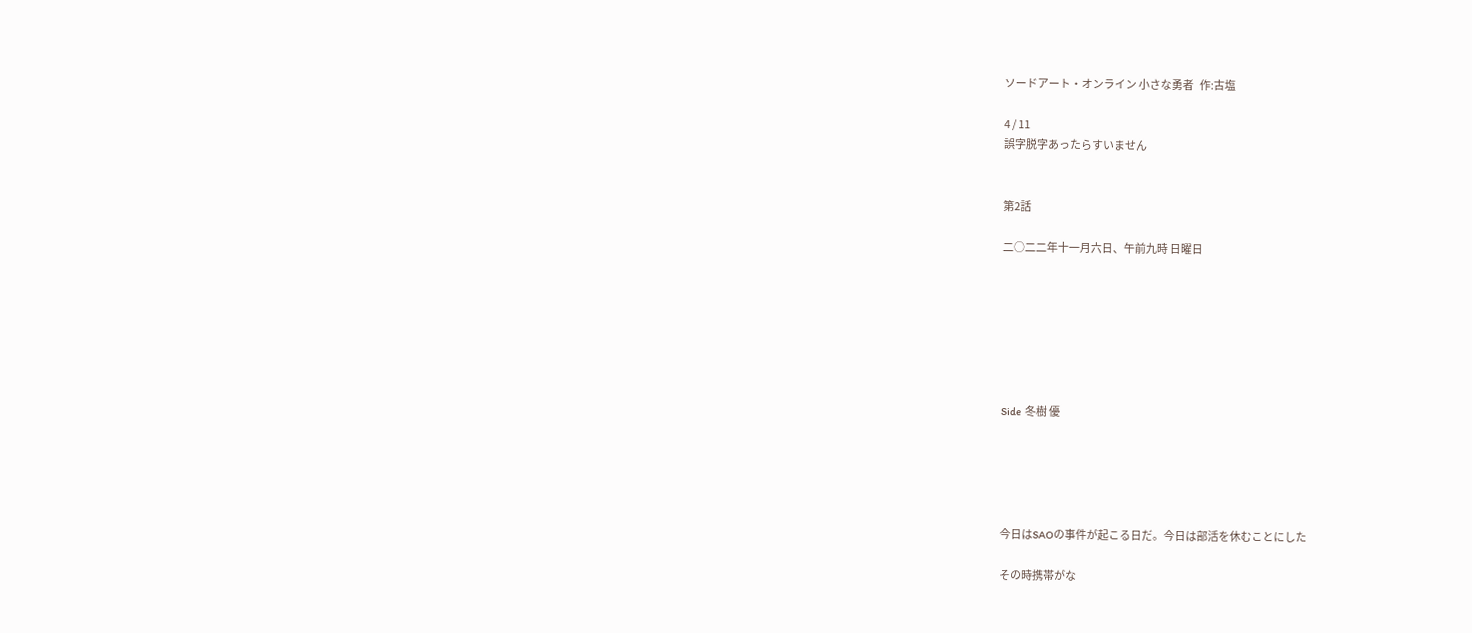ソードアート・オンライン 小さな勇者   作:古塩

4 / 11
誤字脱字あったらすいません


第2話

二○二二年十一月六日、午前九時 日曜日







Side  冬樹 優





今日はSAOの事件が起こる日だ。今日は部活を休むことにした

その時携帯がな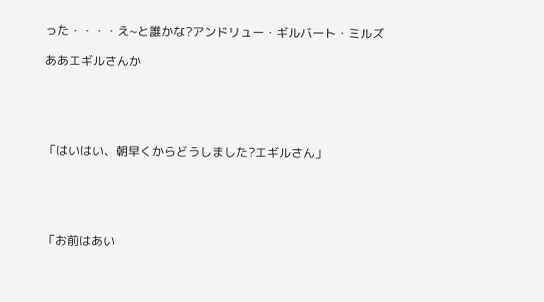った・・・・え~と誰かな?アンドリュー・ギルバート・ミルズ

ああエギルさんか





「はいはい、朝早くからどうしました?エギルさん」





「お前はあい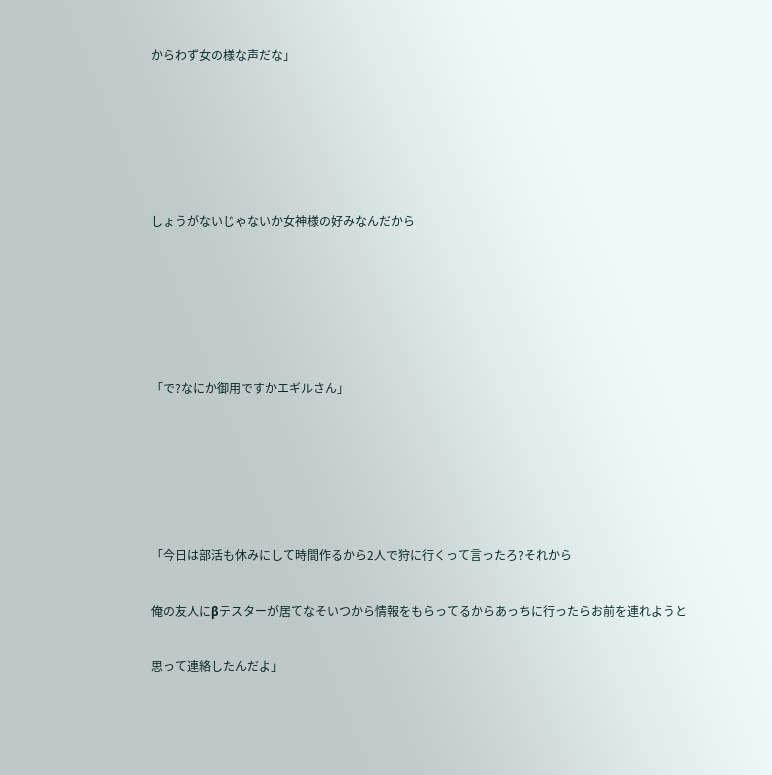からわず女の様な声だな」





しょうがないじゃないか女神様の好みなんだから





「で?なにか御用ですかエギルさん」





「今日は部活も休みにして時間作るから2人で狩に行くって言ったろ?それから

俺の友人にβテスターが居てなそいつから情報をもらってるからあっちに行ったらお前を連れようと

思って連絡したんだよ」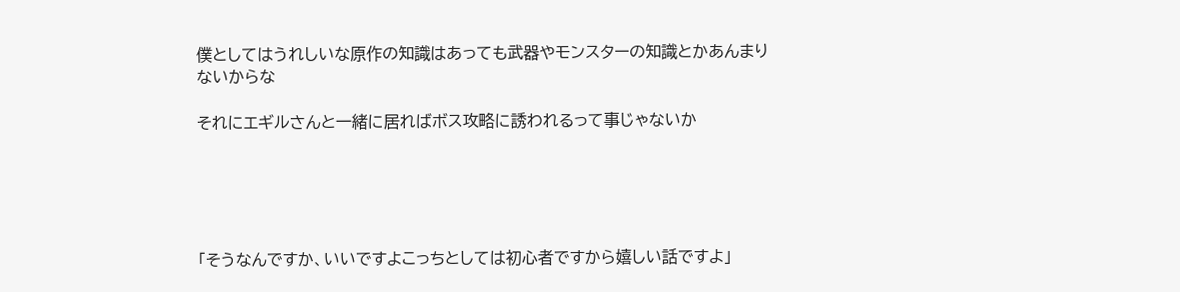僕としてはうれしいな原作の知識はあっても武器やモンスターの知識とかあんまりないからな

それにエギルさんと一緒に居ればボス攻略に誘われるって事じゃないか





「そうなんですか、いいですよこっちとしては初心者ですから嬉しい話ですよ」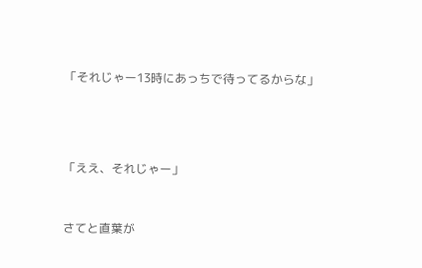「それじゃー13時にあっちで待ってるからな」





「ええ、それじゃー」



さてと直葉が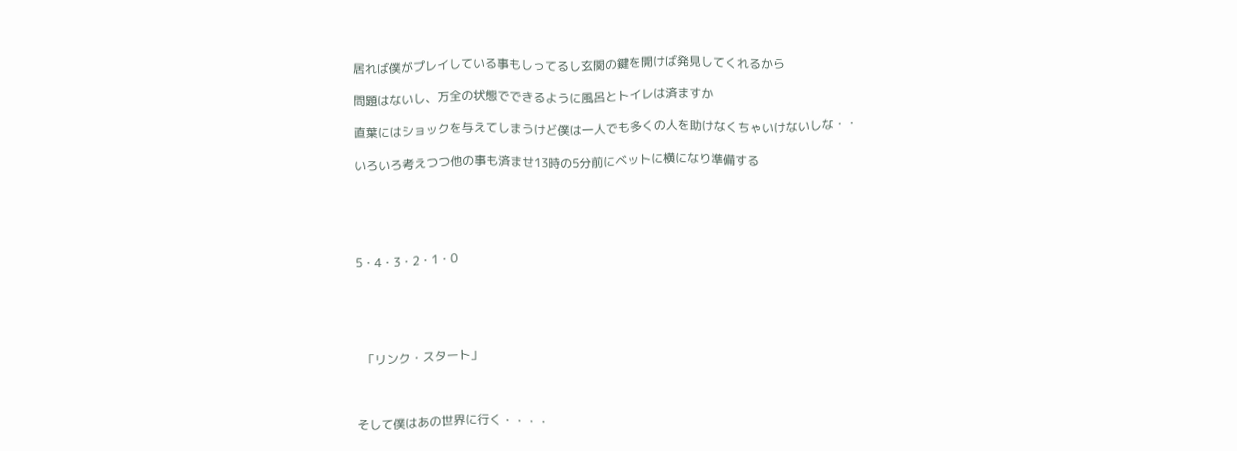居れば僕がプレイしている事もしってるし玄関の鍵を開けば発見してくれるから

問題はないし、万全の状態でできるように風呂とトイレは済ますか

直葉にはショックを与えてしまうけど僕は一人でも多くの人を助けなくちゃいけないしな・・

いろいろ考えつつ他の事も済ませ13時の5分前にベットに横になり準備する





5・4・3・2・1・0





  「リンク・スタート」



そして僕はあの世界に行く・・・・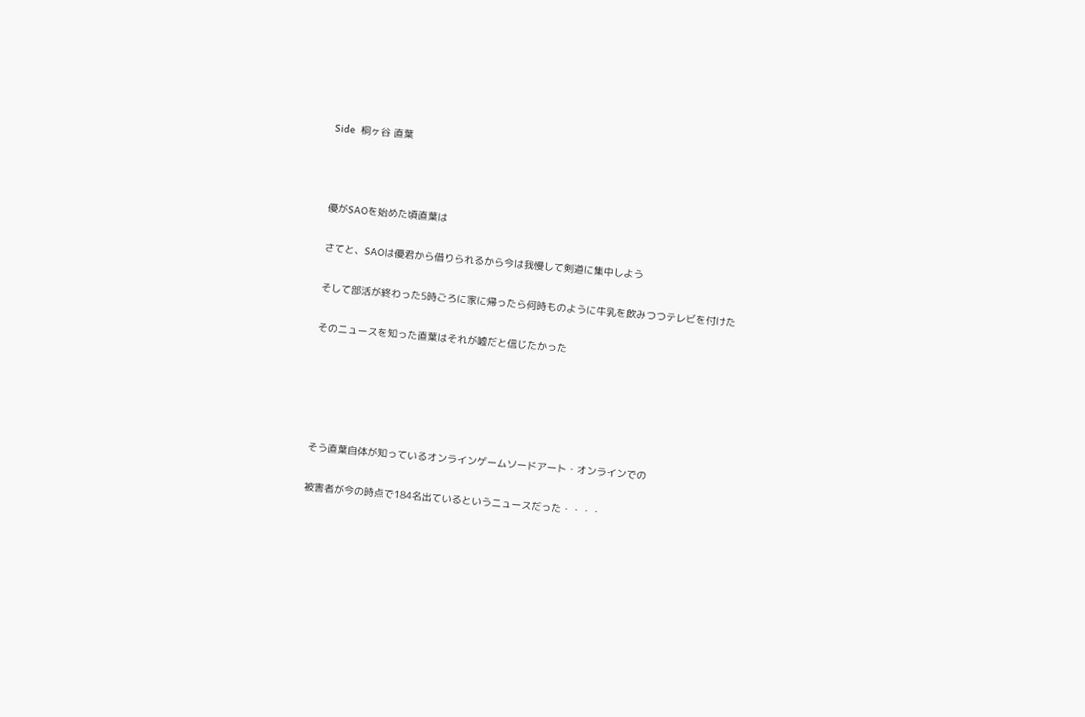Side  桐ヶ谷 直葉



優がSAOを始めた頃直葉は

さてと、SAOは優君から借りられるから今は我慢して剣道に集中しよう

そして部活が終わった5時ごろに家に帰ったら何時ものように牛乳を飲みつつテレビを付けた

そのニュースを知った直葉はそれが嘘だと信じたかった





そう直葉自体が知っているオンラインゲームソードアート・オンラインでの

被害者が今の時点で184名出ているというニュースだった・・・・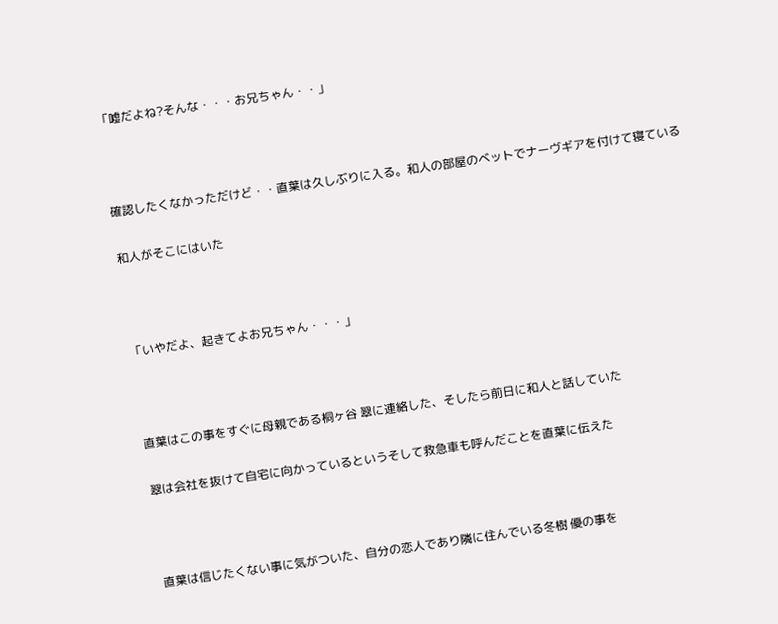「嘘だよね?そんな・・・お兄ちゃん・・」



確認したくなかっただけど・・直葉は久しぶりに入る。和人の部屋のベットでナーヴギアを付けて寝ている

和人がそこにはいた



「いやだよ、起きてよお兄ちゃん・・・」



直葉はこの事をすぐに母親である桐ヶ谷 翠に連絡した、そしたら前日に和人と話していた

翠は会社を抜けて自宅に向かっているというそして救急車も呼んだことを直葉に伝えた



直葉は信じたくない事に気がついた、自分の恋人であり隣に住んでいる冬樹 優の事を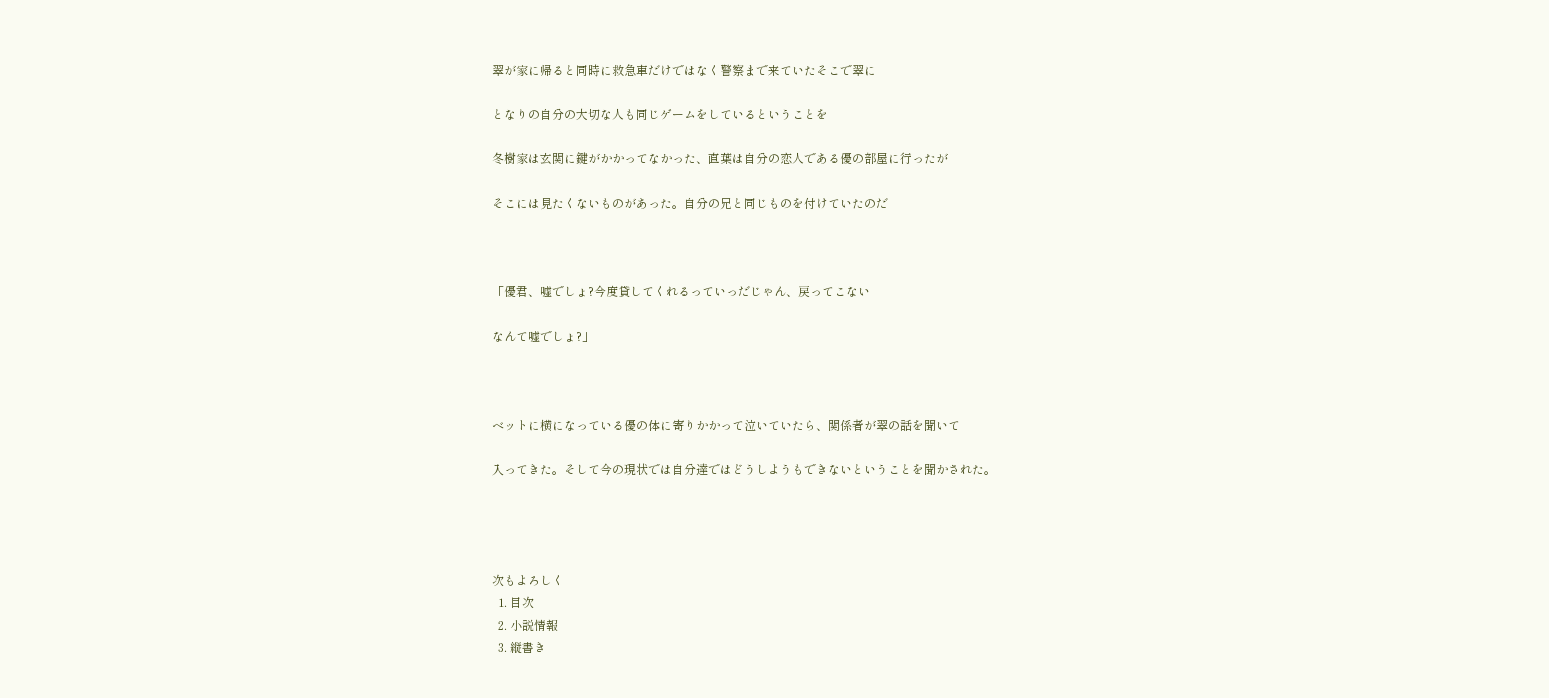翠が家に帰ると同時に救急車だけではなく警察まで来ていたそこで翠に

となりの自分の大切な人も同じゲームをしているということを

冬樹家は玄関に鍵がかかってなかった、直葉は自分の恋人である優の部屋に行ったが

そこには見たくないものがあった。自分の兄と同じものを付けていたのだ



「優君、嘘でしょ?今度貸してくれるっていっだじゃん、戻ってこない

なんて嘘でしょ?」



ベットに横になっている優の体に寄りかかって泣いていたら、関係者が翠の話を聞いて

入ってきた。そして今の現状では自分達ではどうしようもできないということを聞かされた。




次もよろしく
  1. 目次
  2. 小説情報
  3. 縦書き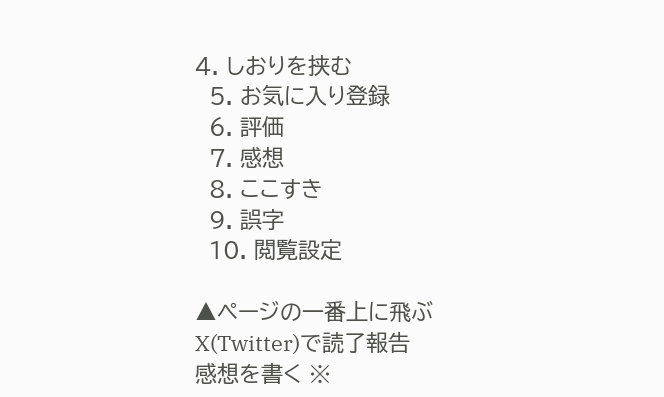4. しおりを挟む
  5. お気に入り登録
  6. 評価
  7. 感想
  8. ここすき
  9. 誤字
  10. 閲覧設定

▲ページの一番上に飛ぶ
X(Twitter)で読了報告
感想を書く ※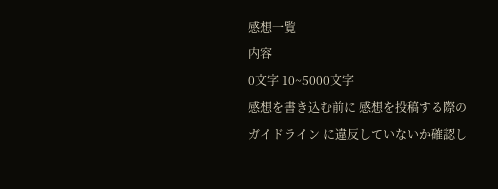感想一覧
内容
0文字 10~5000文字
感想を書き込む前に 感想を投稿する際のガイドライン に違反していないか確認し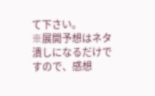て下さい。
※展開予想はネタ潰しになるだけですので、感想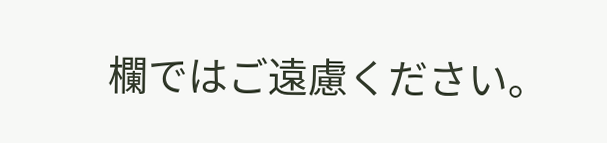欄ではご遠慮ください。